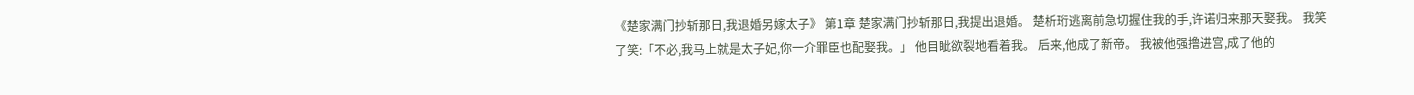《楚家满门抄斩那日,我退婚另嫁太子》 第1章 楚家满门抄斩那日,我提出退婚。 楚析珩逃离前急切握住我的手,许诺归来那天娶我。 我笑了笑:「不必,我马上就是太子妃,你一介罪臣也配娶我。」 他目眦欲裂地看着我。 后来,他成了新帝。 我被他强撸进宫,成了他的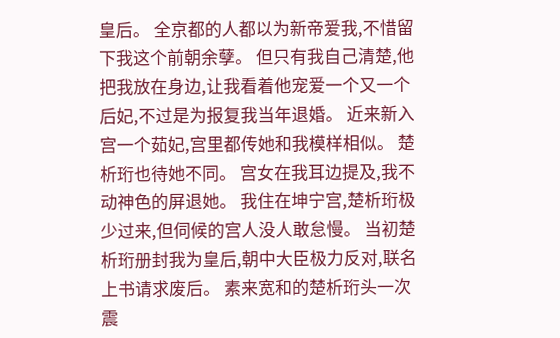皇后。 全京都的人都以为新帝爱我,不惜留下我这个前朝余孽。 但只有我自己清楚,他把我放在身边,让我看着他宠爱一个又一个后妃,不过是为报复我当年退婚。 近来新入宫一个茹妃,宫里都传她和我模样相似。 楚析珩也待她不同。 宫女在我耳边提及,我不动神色的屏退她。 我住在坤宁宫,楚析珩极少过来,但伺候的宫人没人敢怠慢。 当初楚析珩册封我为皇后,朝中大臣极力反对,联名上书请求废后。 素来宽和的楚析珩头一次震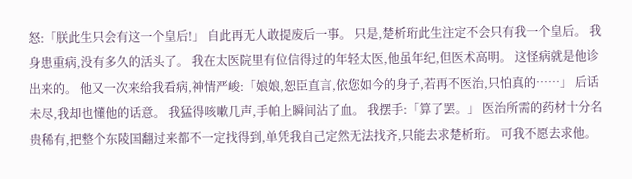怒:「朕此生只会有这一个皇后!」 自此再无人敢提废后一事。 只是,楚析珩此生注定不会只有我一个皇后。 我身患重病,没有多久的活头了。 我在太医院里有位信得过的年轻太医,他虽年纪,但医术高明。 这怪病就是他诊出来的。 他又一次来给我看病,神情严峻:「娘娘,恕臣直言,依您如今的身子,若再不医治,只怕真的……」 后话未尽,我却也懂他的话意。 我猛得咳嗽几声,手帕上瞬间沾了血。 我摆手:「算了罢。」 医治所需的药材十分名贵稀有,把整个东陵国翻过来都不一定找得到,单凭我自己定然无法找齐,只能去求楚析珩。 可我不愿去求他。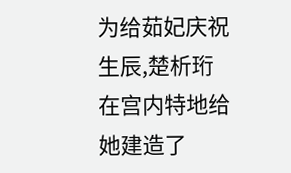为给茹妃庆祝生辰,楚析珩在宫内特地给她建造了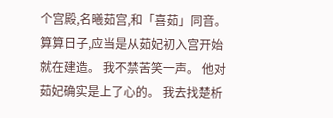个宫殿,名曦茹宫,和「喜茹」同音。 算算日子,应当是从茹妃初入宫开始就在建造。 我不禁苦笑一声。 他对茹妃确实是上了心的。 我去找楚析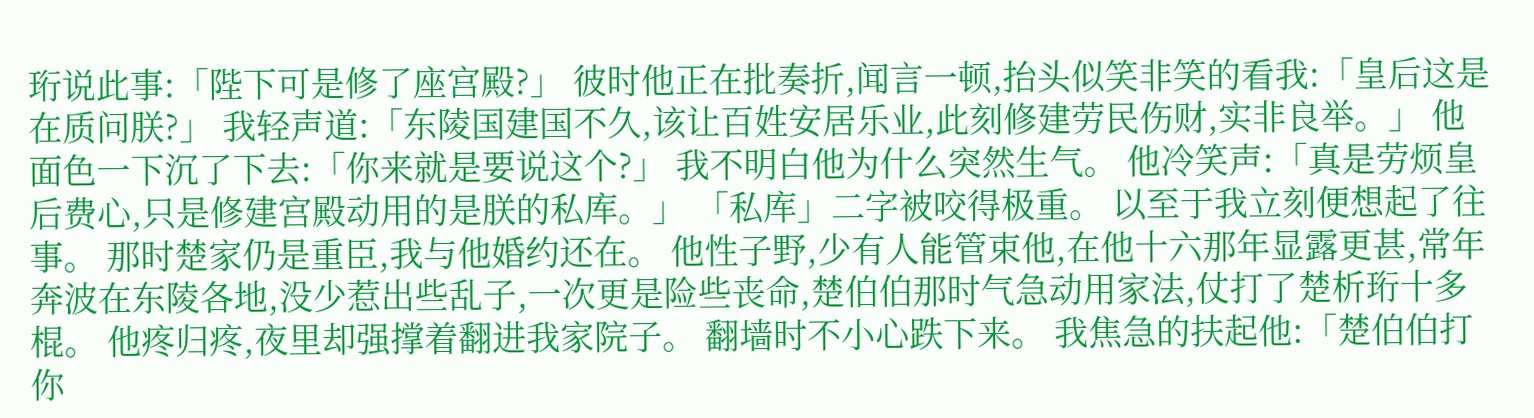珩说此事:「陛下可是修了座宫殿?」 彼时他正在批奏折,闻言一顿,抬头似笑非笑的看我:「皇后这是在质问朕?」 我轻声道:「东陵国建国不久,该让百姓安居乐业,此刻修建劳民伤财,实非良举。」 他面色一下沉了下去:「你来就是要说这个?」 我不明白他为什么突然生气。 他冷笑声:「真是劳烦皇后费心,只是修建宫殿动用的是朕的私库。」 「私库」二字被咬得极重。 以至于我立刻便想起了往事。 那时楚家仍是重臣,我与他婚约还在。 他性子野,少有人能管束他,在他十六那年显露更甚,常年奔波在东陵各地,没少惹出些乱子,一次更是险些丧命,楚伯伯那时气急动用家法,仗打了楚析珩十多棍。 他疼归疼,夜里却强撑着翻进我家院子。 翻墙时不小心跌下来。 我焦急的扶起他:「楚伯伯打你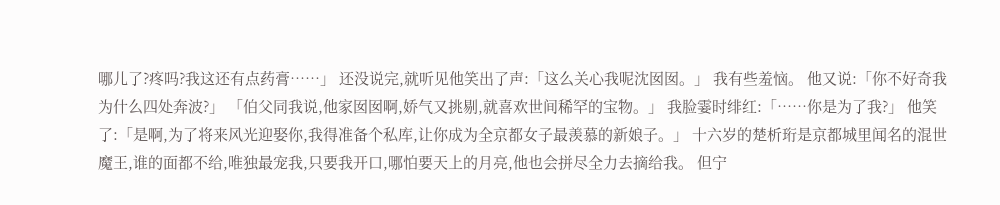哪儿了?疼吗?我这还有点药膏……」 还没说完,就听见他笑出了声:「这么关心我呢沈囡囡。」 我有些羞恼。 他又说:「你不好奇我为什么四处奔波?」 「伯父同我说,他家囡囡啊,娇气又挑剔,就喜欢世间稀罕的宝物。」 我脸霎时绯红:「……你是为了我?」 他笑了:「是啊,为了将来风光迎娶你,我得准备个私库,让你成为全京都女子最羡慕的新娘子。」 十六岁的楚析珩是京都城里闻名的混世魔王,谁的面都不给,唯独最宠我,只要我开口,哪怕要天上的月亮,他也会拼尽全力去摘给我。 但宁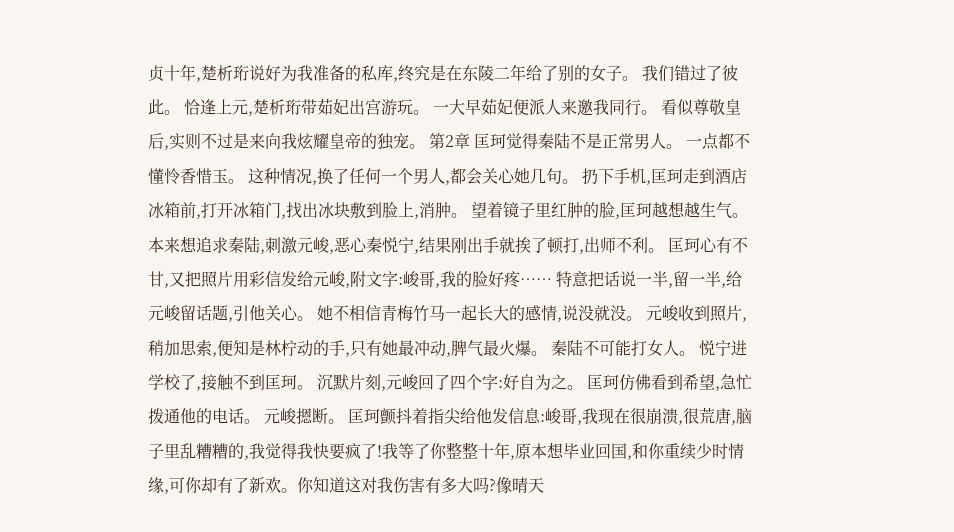贞十年,楚析珩说好为我准备的私库,终究是在东陵二年给了别的女子。 我们错过了彼此。 恰逢上元,楚析珩带茹妃出宫游玩。 一大早茹妃便派人来邀我同行。 看似尊敬皇后,实则不过是来向我炫耀皇帝的独宠。 第2章 匡珂觉得秦陆不是正常男人。 一点都不懂怜香惜玉。 这种情况,换了任何一个男人,都会关心她几句。 扔下手机,匡珂走到酒店冰箱前,打开冰箱门,找出冰块敷到脸上,消肿。 望着镜子里红肿的脸,匡珂越想越生气。 本来想追求秦陆,刺激元峻,恶心秦悦宁,结果刚出手就挨了顿打,出师不利。 匡珂心有不甘,又把照片用彩信发给元峻,附文字:峻哥,我的脸好疼…… 特意把话说一半,留一半,给元峻留话题,引他关心。 她不相信青梅竹马一起长大的感情,说没就没。 元峻收到照片,稍加思索,便知是林柠动的手,只有她最冲动,脾气最火爆。 秦陆不可能打女人。 悦宁进学校了,接触不到匡珂。 沉默片刻,元峻回了四个字:好自为之。 匡珂仿佛看到希望,急忙拨通他的电话。 元峻摁断。 匡珂颤抖着指尖给他发信息:峻哥,我现在很崩溃,很荒唐,脑子里乱糟糟的,我觉得我快要疯了!我等了你整整十年,原本想毕业回国,和你重续少时情缘,可你却有了新欢。你知道这对我伤害有多大吗?像晴天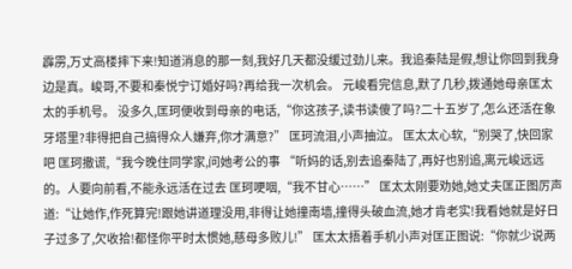霹雳,万丈高楼摔下来!知道消息的那一刻,我好几天都没缓过劲儿来。我追秦陆是假,想让你回到我身边是真。峻哥,不要和秦悦宁订婚好吗?再给我一次机会。 元峻看完信息,默了几秒,拨通她母亲匡太太的手机号。 没多久,匡珂便收到母亲的电话,“你这孩子,读书读傻了吗?二十五岁了,怎么还活在象牙塔里?非得把自己搞得众人嫌弃,你才满意?” 匡珂流泪,小声抽泣。 匡太太心软,“别哭了,快回家吧 匡珂撒谎,“我今晚住同学家,问她考公的事 “听妈的话,别去追秦陆了,再好也别追,离元峻远远的。人要向前看,不能永远活在过去 匡珂哽咽,“我不甘心……” 匡太太刚要劝她,她丈夫匡正图厉声道:“让她作,作死算完!跟她讲道理没用,非得让她撞南墙,撞得头破血流,她才肯老实!我看她就是好日子过多了,欠收拾!都怪你平时太惯她,慈母多败儿!” 匡太太捂着手机小声对匡正图说:“你就少说两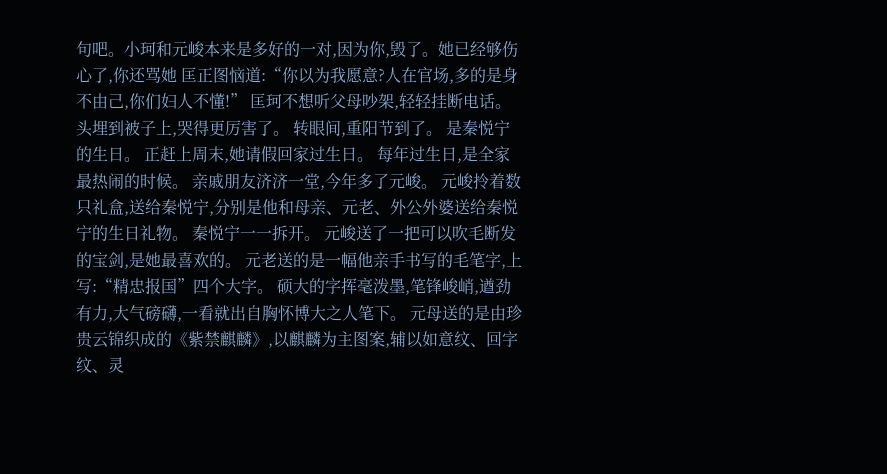句吧。小珂和元峻本来是多好的一对,因为你,毁了。她已经够伤心了,你还骂她 匡正图恼道:“你以为我愿意?人在官场,多的是身不由己,你们妇人不懂!” 匡珂不想听父母吵架,轻轻挂断电话。 头埋到被子上,哭得更厉害了。 转眼间,重阳节到了。 是秦悦宁的生日。 正赶上周末,她请假回家过生日。 每年过生日,是全家最热闹的时候。 亲戚朋友济济一堂,今年多了元峻。 元峻拎着数只礼盒,送给秦悦宁,分别是他和母亲、元老、外公外婆送给秦悦宁的生日礼物。 秦悦宁一一拆开。 元峻送了一把可以吹毛断发的宝剑,是她最喜欢的。 元老送的是一幅他亲手书写的毛笔字,上写:“精忠报国”四个大字。 硕大的字挥毫泼墨,笔锋峻峭,遒劲有力,大气磅礴,一看就出自胸怀博大之人笔下。 元母送的是由珍贵云锦织成的《紫禁麒麟》,以麒麟为主图案,辅以如意纹、回字纹、灵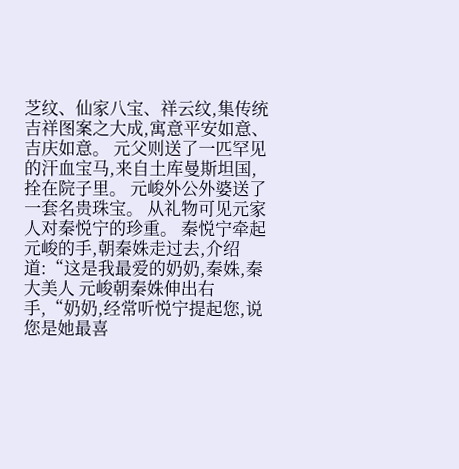芝纹、仙家八宝、祥云纹,集传统吉祥图案之大成,寓意平安如意、吉庆如意。 元父则送了一匹罕见的汗血宝马,来自土库曼斯坦国,拴在院子里。 元峻外公外婆送了一套名贵珠宝。 从礼物可见元家人对秦悦宁的珍重。 秦悦宁牵起元峻的手,朝秦姝走过去,介绍道:“这是我最爱的奶奶,秦姝,秦大美人 元峻朝秦姝伸出右手,“奶奶,经常听悦宁提起您,说您是她最喜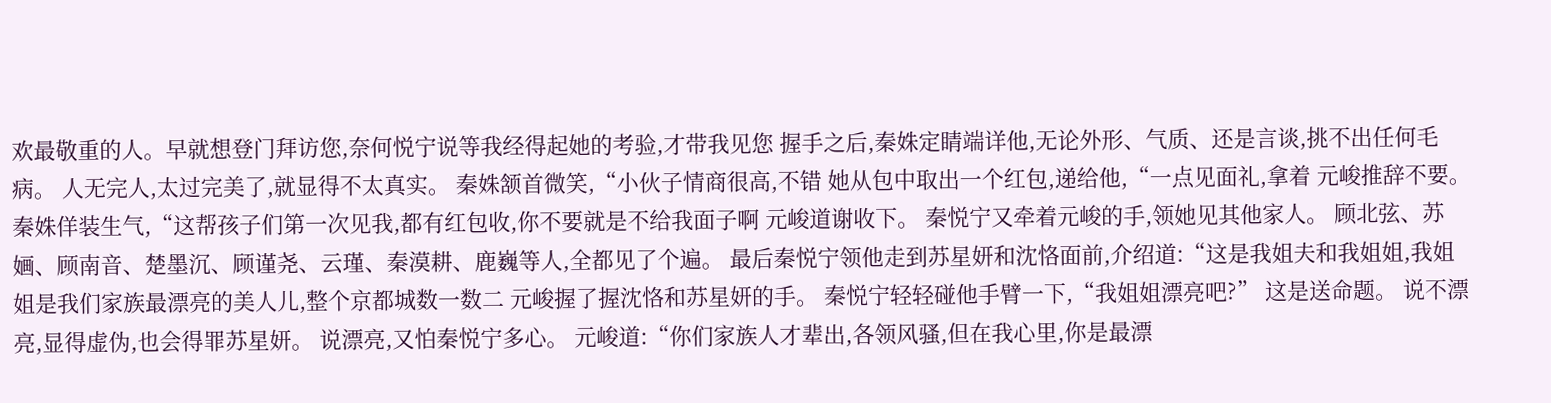欢最敬重的人。早就想登门拜访您,奈何悦宁说等我经得起她的考验,才带我见您 握手之后,秦姝定睛端详他,无论外形、气质、还是言谈,挑不出任何毛病。 人无完人,太过完美了,就显得不太真实。 秦姝颔首微笑,“小伙子情商很高,不错 她从包中取出一个红包,递给他,“一点见面礼,拿着 元峻推辞不要。 秦姝佯装生气,“这帮孩子们第一次见我,都有红包收,你不要就是不给我面子啊 元峻道谢收下。 秦悦宁又牵着元峻的手,领她见其他家人。 顾北弦、苏婳、顾南音、楚墨沉、顾谨尧、云瑾、秦漠耕、鹿巍等人,全都见了个遍。 最后秦悦宁领他走到苏星妍和沈恪面前,介绍道:“这是我姐夫和我姐姐,我姐姐是我们家族最漂亮的美人儿,整个京都城数一数二 元峻握了握沈恪和苏星妍的手。 秦悦宁轻轻碰他手臂一下,“我姐姐漂亮吧?” 这是送命题。 说不漂亮,显得虚伪,也会得罪苏星妍。 说漂亮,又怕秦悦宁多心。 元峻道:“你们家族人才辈出,各领风骚,但在我心里,你是最漂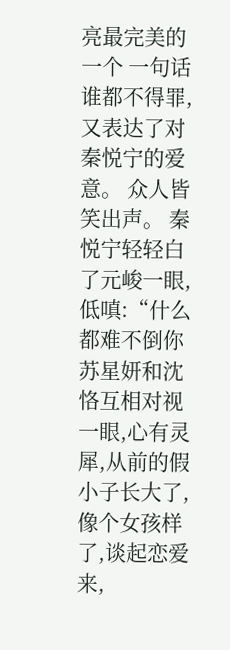亮最完美的一个 一句话谁都不得罪,又表达了对秦悦宁的爱意。 众人皆笑出声。 秦悦宁轻轻白了元峻一眼,低嗔:“什么都难不倒你 苏星妍和沈恪互相对视一眼,心有灵犀,从前的假小子长大了,像个女孩样了,谈起恋爱来,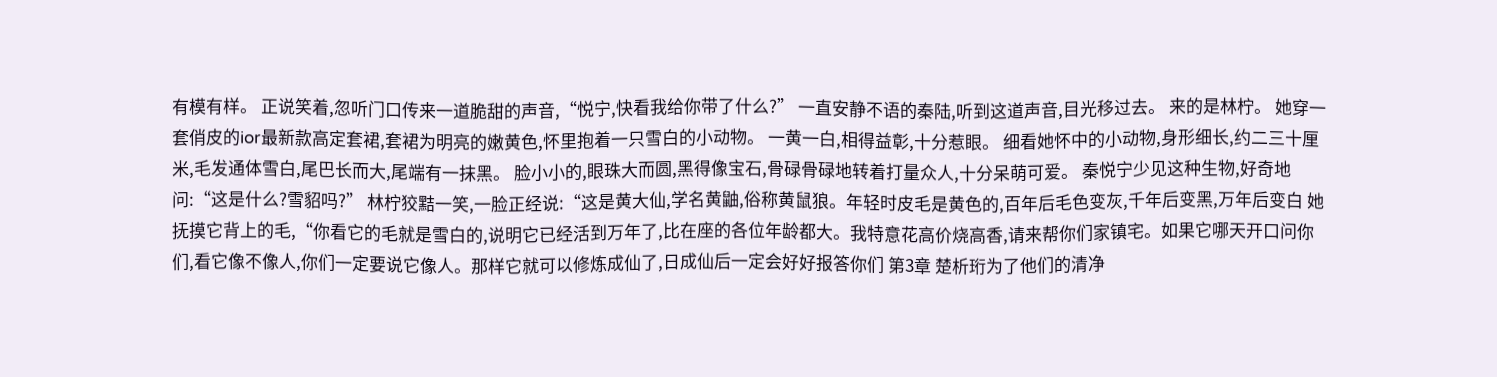有模有样。 正说笑着,忽听门口传来一道脆甜的声音,“悦宁,快看我给你带了什么?” 一直安静不语的秦陆,听到这道声音,目光移过去。 来的是林柠。 她穿一套俏皮的ior最新款高定套裙,套裙为明亮的嫩黄色,怀里抱着一只雪白的小动物。 一黄一白,相得益彰,十分惹眼。 细看她怀中的小动物,身形细长,约二三十厘米,毛发通体雪白,尾巴长而大,尾端有一抹黑。 脸小小的,眼珠大而圆,黑得像宝石,骨碌骨碌地转着打量众人,十分呆萌可爱。 秦悦宁少见这种生物,好奇地问:“这是什么?雪貂吗?” 林柠狡黠一笑,一脸正经说:“这是黄大仙,学名黄鼬,俗称黄鼠狼。年轻时皮毛是黄色的,百年后毛色变灰,千年后变黑,万年后变白 她抚摸它背上的毛,“你看它的毛就是雪白的,说明它已经活到万年了,比在座的各位年龄都大。我特意花高价烧高香,请来帮你们家镇宅。如果它哪天开口问你们,看它像不像人,你们一定要说它像人。那样它就可以修炼成仙了,日成仙后一定会好好报答你们 第3章 楚析珩为了他们的清净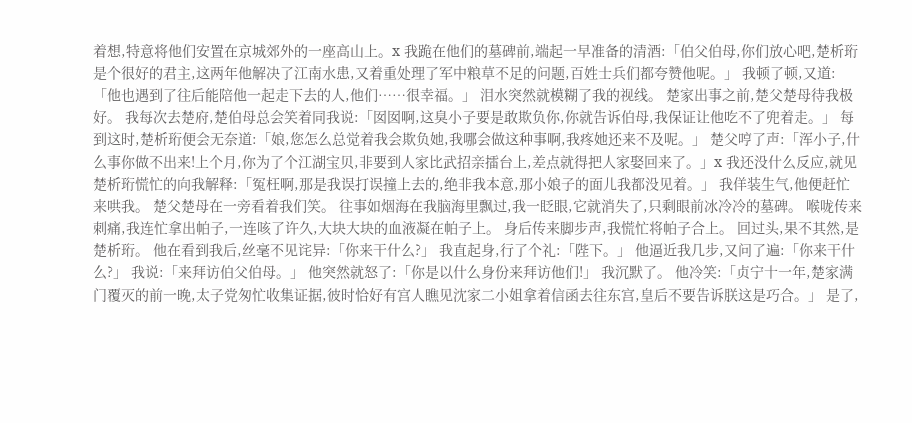着想,特意将他们安置在京城郊外的一座高山上。х 我跪在他们的墓碑前,端起一早准备的清酒:「伯父伯母,你们放心吧,楚析珩是个很好的君主,这两年他解决了江南水患,又着重处理了军中粮草不足的问题,百姓士兵们都夸赞他呢。」 我顿了顿,又道:「他也遇到了往后能陪他一起走下去的人,他们……很幸福。」 泪水突然就模糊了我的视线。 楚家出事之前,楚父楚母待我极好。 我每次去楚府,楚伯母总会笑着同我说:「囡囡啊,这臭小子要是敢欺负你,你就告诉伯母,我保证让他吃不了兜着走。」 每到这时,楚析珩便会无奈道:「娘,您怎么总觉着我会欺负她,我哪会做这种事啊,我疼她还来不及呢。」 楚父哼了声:「浑小子,什么事你做不出来!上个月,你为了个江湖宝贝,非要到人家比武招亲擂台上,差点就得把人家娶回来了。」х 我还没什么反应,就见楚析珩慌忙的向我解释:「冤枉啊,那是我误打误撞上去的,绝非我本意,那小娘子的面儿我都没见着。」 我佯装生气,他便赶忙来哄我。 楚父楚母在一旁看着我们笑。 往事如烟海在我脑海里飘过,我一眨眼,它就消失了,只剩眼前冰冷冷的墓碑。 喉咙传来刺痛,我连忙拿出帕子,一连咳了许久,大块大块的血液凝在帕子上。 身后传来脚步声,我慌忙将帕子合上。 回过头,果不其然,是楚析珩。 他在看到我后,丝毫不见诧异:「你来干什么?」 我直起身,行了个礼:「陛下。」 他逼近我几步,又问了遍:「你来干什么?」 我说:「来拜访伯父伯母。」 他突然就怒了:「你是以什么身份来拜访他们!」 我沉默了。 他冷笑:「贞宁十一年,楚家满门覆灭的前一晚,太子党匆忙收集证据,彼时恰好有宫人瞧见沈家二小姐拿着信函去往东宫,皇后不要告诉朕这是巧合。」 是了,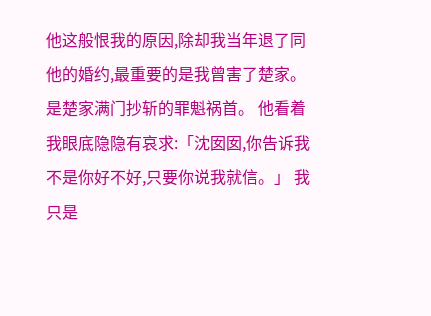他这般恨我的原因,除却我当年退了同他的婚约,最重要的是我曾害了楚家。 是楚家满门抄斩的罪魁祸首。 他看着我眼底隐隐有哀求:「沈囡囡,你告诉我不是你好不好,只要你说我就信。」 我只是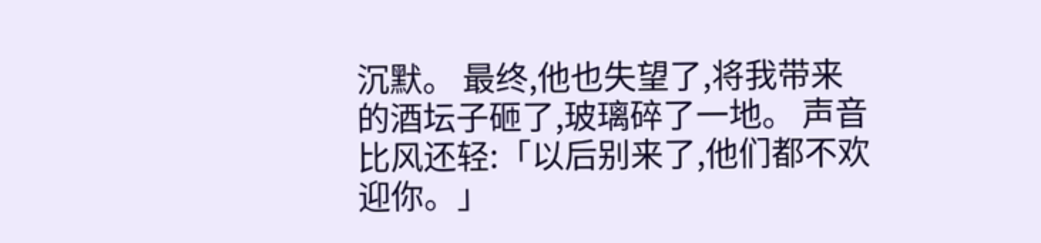沉默。 最终,他也失望了,将我带来的酒坛子砸了,玻璃碎了一地。 声音比风还轻:「以后别来了,他们都不欢迎你。」